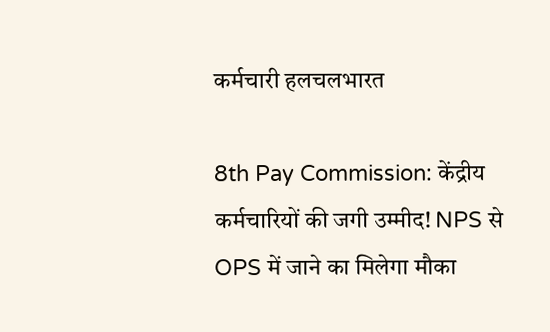कर्मचारी हलचलभारत

8th Pay Commission: केंद्रीय कर्मचारियों की जगी उम्मीद! NPS से OPS में जाने का मिलेगा मौका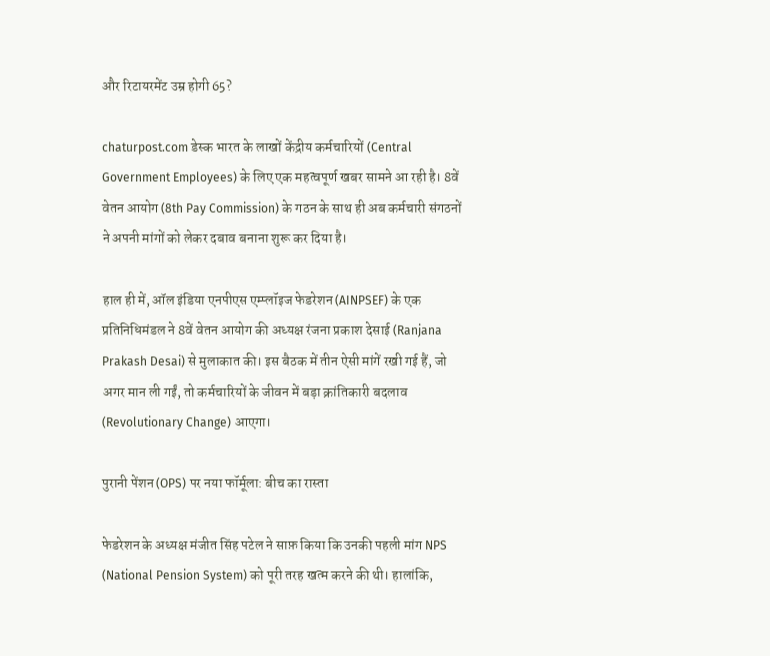और रिटायरमेंट उम्र होगी 65?

chaturpost.com डेस्क भारत के लाखों केंद्रीय कर्मचारियों (Central Government Employees) के लिए एक महत्वपूर्ण खबर सामने आ रही है। 8वें वेतन आयोग (8th Pay Commission) के गठन के साथ ही अब कर्मचारी संगठनों ने अपनी मांगों को लेकर दबाव बनाना शुरू कर दिया है।

हाल ही में, ऑल इंडिया एनपीएस एम्प्लॉइज फेडरेशन (AINPSEF) के एक प्रतिनिधिमंडल ने 8वें वेतन आयोग की अध्यक्ष रंजना प्रकाश देसाई (Ranjana Prakash Desai) से मुलाकात की। इस बैठक में तीन ऐसी मांगें रखी गई हैं, जो अगर मान ली गईं, तो कर्मचारियों के जीवन में बड़ा क्रांतिकारी बदलाव (Revolutionary Change) आएगा।

पुरानी पेंशन (OPS) पर नया फॉर्मूला: बीच का रास्ता

फेडरेशन के अध्यक्ष मंजीत सिंह पटेल ने साफ़ किया कि उनकी पहली मांग NPS (National Pension System) को पूरी तरह खत्म करने की थी। हालांकि,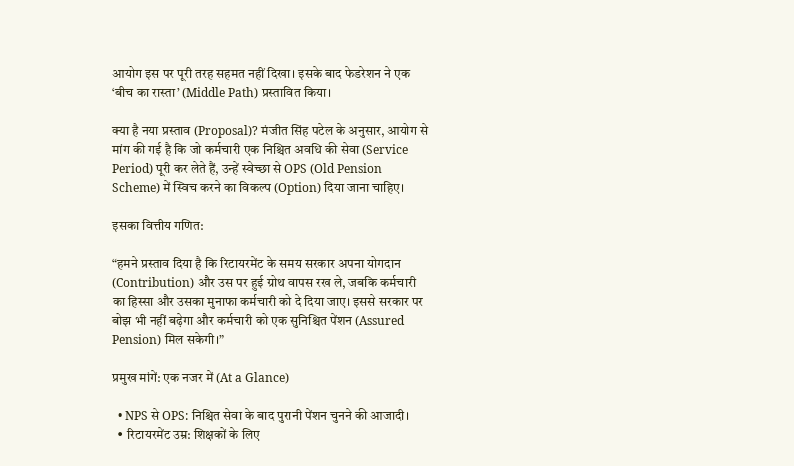आयोग इस पर पूरी तरह सहमत नहीं दिखा। इसके बाद फेडरेशन ने एक ‘बीच का रास्ता’ (Middle Path) प्रस्तावित किया।

क्या है नया प्रस्ताव (Proposal)? मंजीत सिंह पटेल के अनुसार, आयोग से मांग की गई है कि जो कर्मचारी एक निश्चित अवधि की सेवा (Service Period) पूरी कर लेते हैं, उन्हें स्वेच्छा से OPS (Old Pension Scheme) में स्विच करने का विकल्प (Option) दिया जाना चाहिए।

इसका वित्तीय गणित:

“हमने प्रस्ताव दिया है कि रिटायरमेंट के समय सरकार अपना योगदान (Contribution) और उस पर हुई ग्रोथ वापस रख ले, जबकि कर्मचारी का हिस्सा और उसका मुनाफा कर्मचारी को दे दिया जाए। इससे सरकार पर बोझ भी नहीं बढ़ेगा और कर्मचारी को एक सुनिश्चित पेंशन (Assured Pension) मिल सकेगी।”

प्रमुख मांगें: एक नजर में (At a Glance)

  • NPS से OPS: निश्चित सेवा के बाद पुरानी पेंशन चुनने की आजादी।
  • रिटायरमेंट उम्र: शिक्षकों के लिए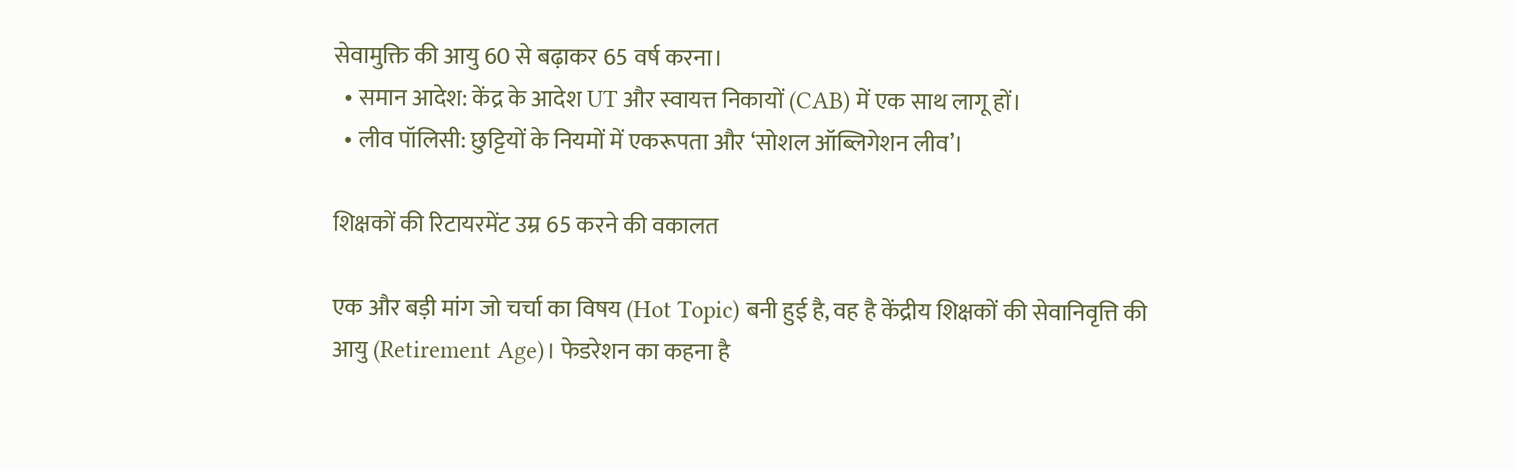सेवामुक्ति की आयु 60 से बढ़ाकर 65 वर्ष करना।
  • समान आदेश: केंद्र के आदेश UT और स्वायत्त निकायों (CAB) में एक साथ लागू हों।
  • लीव पॉलिसी: छुट्टियों के नियमों में एकरूपता और ‘सोशल ऑब्लिगेशन लीव’।

शिक्षकों की रिटायरमेंट उम्र 65 करने की वकालत

एक और बड़ी मांग जो चर्चा का विषय (Hot Topic) बनी हुई है, वह है केंद्रीय शिक्षकों की सेवानिवृत्ति की आयु (Retirement Age)। फेडरेशन का कहना है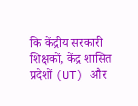कि केंद्रीय सरकारी शिक्षकों, केंद्र शासित प्रदेशों (UT) और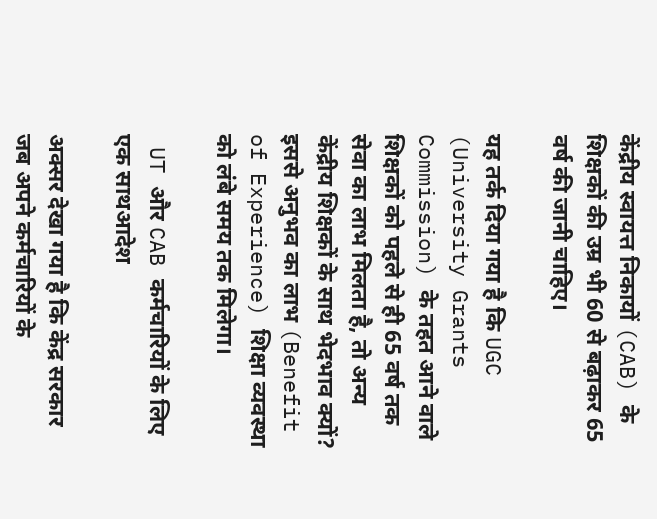केंद्रीय स्वायत्त निकायों (CAB) के शिक्षकों की उम्र भी 60 से बढ़ाकर 65 वर्ष की जानी चाहिए।

यह तर्क दिया गया है कि UGC (University Grants Commission) के तहत आने वाले शिक्षकों को पहले से ही 65 वर्ष तक सेवा का लाभ मिलता है, तो अन्य केंद्रीय शिक्षकों के साथ भेदभाव क्यों? इससे अनुभव का लाभ (Benefit of Experience) शिक्षा व्यवस्था को लंबे समय तक मिलेगा।

 UT और CAB कर्मचारियों के लिए एक साथआदेश

अक्सर देखा गया है कि केंद्र सरकार जब अपने कर्मचारियों के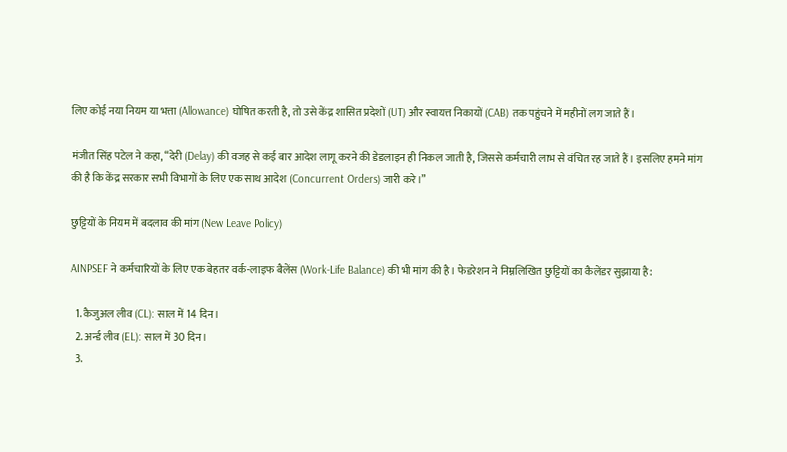लिए कोई नया नियम या भत्ता (Allowance) घोषित करती है, तो उसे केंद्र शासित प्रदेशों (UT) और स्वायत्त निकायों (CAB) तक पहुंचने में महीनों लग जाते हैं।

मंजीत सिंह पटेल ने कहा, “देरी (Delay) की वजह से कई बार आदेश लागू करने की डेडलाइन ही निकल जाती है, जिससे कर्मचारी लाभ से वंचित रह जाते हैं। इसलिए हमने मांग की है कि केंद्र सरकार सभी विभागों के लिए एक साथ आदेश (Concurrent Orders) जारी करे।”

छुट्टियों के नियम में बदलाव की मांग (New Leave Policy)

AINPSEF ने कर्मचारियों के लिए एक बेहतर वर्क-लाइफ बैलेंस (Work-Life Balance) की भी मांग की है। फेडरेशन ने निम्नलिखित छुट्टियों का कैलेंडर सुझाया है:

  1. कैजुअल लीव (CL): साल में 14 दिन।
  2. अर्न्ड लीव (EL): साल में 30 दिन।
  3.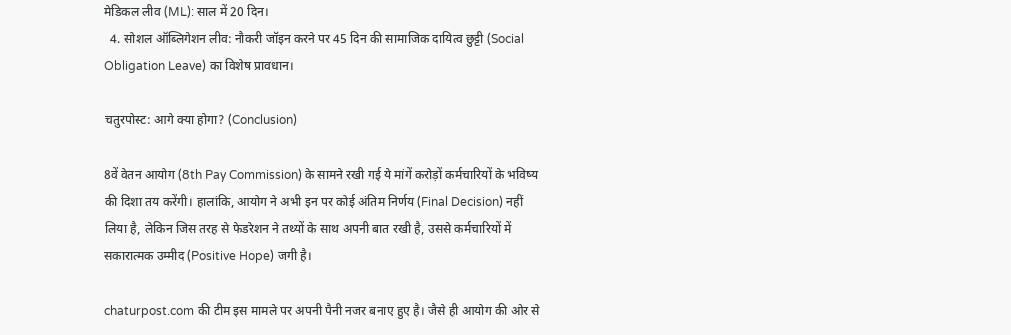मेडिकल लीव (ML): साल में 20 दिन।
  4. सोशल ऑब्लिगेशन लीव: नौकरी जॉइन करने पर 45 दिन की सामाजिक दायित्व छुट्टी (Social Obligation Leave) का विशेष प्रावधान।

चतुरपोस्‍ट: आगे क्या होगा? (Conclusion)

8वें वेतन आयोग (8th Pay Commission) के सामने रखी गई ये मांगें करोड़ों कर्मचारियों के भविष्य की दिशा तय करेंगी। हालांकि, आयोग ने अभी इन पर कोई अंतिम निर्णय (Final Decision) नहीं लिया है, लेकिन जिस तरह से फेडरेशन ने तथ्यों के साथ अपनी बात रखी है, उससे कर्मचारियों में सकारात्मक उम्मीद (Positive Hope) जगी है।

chaturpost.com की टीम इस मामले पर अपनी पैनी नजर बनाए हुए है। जैसे ही आयोग की ओर से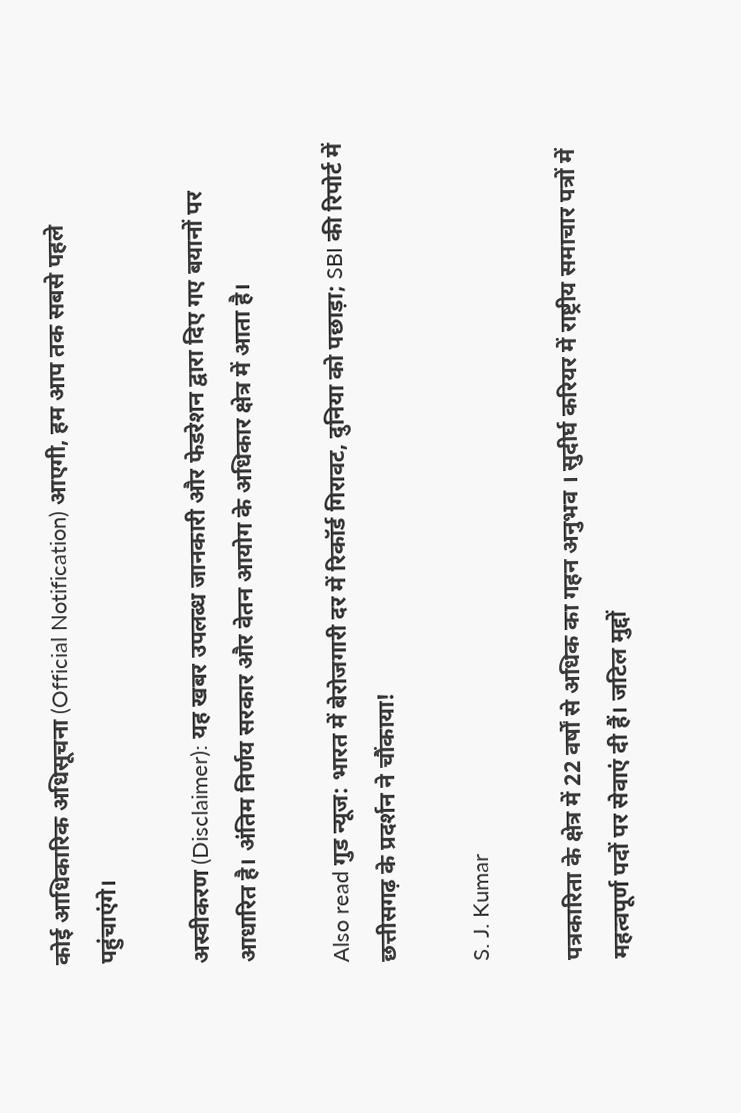कोई आधिकारिक अधिसूचना (Official Notification) आएगी, हम आप तक सबसे पहले पहुंचाएंगे।

अस्वीकरण (Disclaimer): यह खबर उपलब्ध जानकारी और फेडरेशन द्वारा दिए गए बयानों पर आधारित है। अंतिम निर्णय सरकार और वेतन आयोग के अधिकार क्षेत्र में आता है।

Also read गुड न्यूज: भारत में बेरोजगारी दर में रिकॉर्ड गिरावट, दुनिया को पछाड़ा; SBI की रिपोर्ट में छत्तीसगढ़ के प्रदर्शन ने चौंकाया!

S. J. Kumar

पत्रकारिता के क्षेत्र में 22 वर्षों से अधिक का गहन अनुभव । सुदीर्घ करियर में राष्ट्रीय समाचार पत्रों में महत्वपूर्ण पदों पर सेवाएं दी हैं। जटिल मुद्दों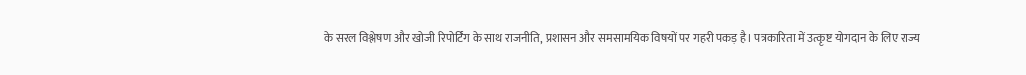के सरल विश्लेषण और खोजी रिपोर्टिंग के साथ राजनीति, प्रशासन और समसामयिक विषयों पर गहरी पकड़ है। पत्रकारिता में उत्कृष्ट योगदान के लिए राज्य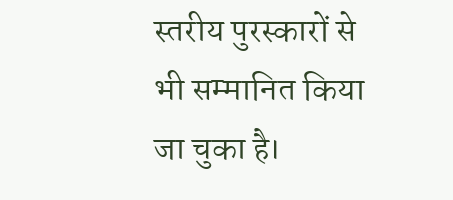स्तरीय पुरस्कारों से भी सम्मानित किया जा चुका है।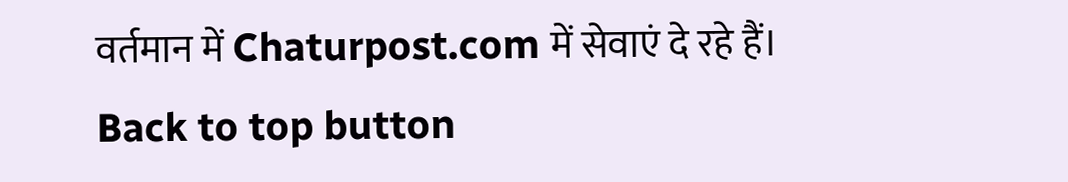वर्तमान में Chaturpost.com में सेवाएं दे रहे हैं।
Back to top button